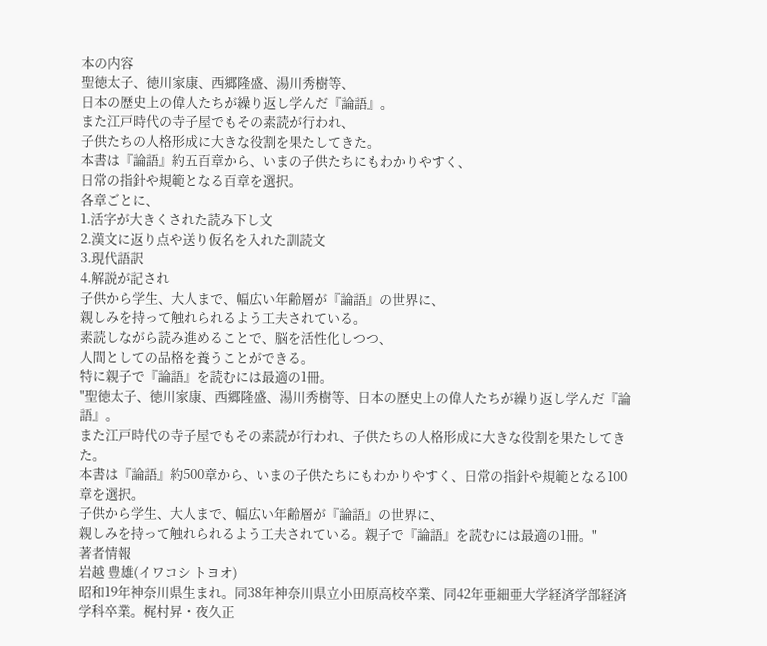本の内容
聖徳太子、徳川家康、西郷隆盛、湯川秀樹等、
日本の歴史上の偉人たちが繰り返し学んだ『論語』。
また江戸時代の寺子屋でもその素読が行われ、
子供たちの人格形成に大きな役割を果たしてきた。
本書は『論語』約五百章から、いまの子供たちにもわかりやすく、
日常の指針や規範となる百章を選択。
各章ごとに、
1.活字が大きくされた読み下し文
2.漢文に返り点や送り仮名を入れた訓読文
3.現代語訳
4.解説が記され
子供から学生、大人まで、幅広い年齢層が『論語』の世界に、
親しみを持って触れられるよう工夫されている。
素読しながら読み進めることで、脳を活性化しつつ、
人間としての品格を養うことができる。
特に親子で『論語』を読むには最適の1冊。
"聖徳太子、徳川家康、西郷隆盛、湯川秀樹等、日本の歴史上の偉人たちが繰り返し学んだ『論語』。
また江戸時代の寺子屋でもその素読が行われ、子供たちの人格形成に大きな役割を果たしてきた。
本書は『論語』約500章から、いまの子供たちにもわかりやすく、日常の指針や規範となる100章を選択。
子供から学生、大人まで、幅広い年齢層が『論語』の世界に、
親しみを持って触れられるよう工夫されている。親子で『論語』を読むには最適の1冊。"
著者情報
岩越 豊雄(イワコシ トヨオ)
昭和19年神奈川県生まれ。同38年神奈川県立小田原高校卒業、同42年亜細亜大学経済学部経済学科卒業。梶村昇・夜久正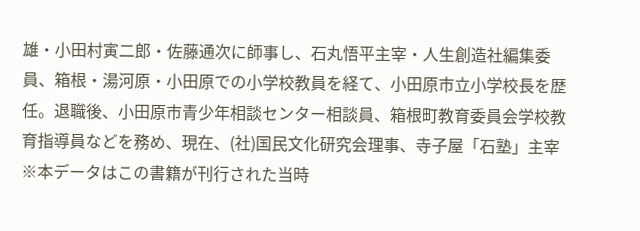雄・小田村寅二郎・佐藤通次に師事し、石丸悟平主宰・人生創造社編集委員、箱根・湯河原・小田原での小学校教員を経て、小田原市立小学校長を歴任。退職後、小田原市青少年相談センター相談員、箱根町教育委員会学校教育指導員などを務め、現在、(社)国民文化研究会理事、寺子屋「石塾」主宰
※本データはこの書籍が刊行された当時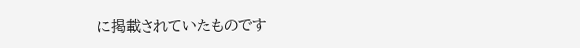に掲載されていたものです